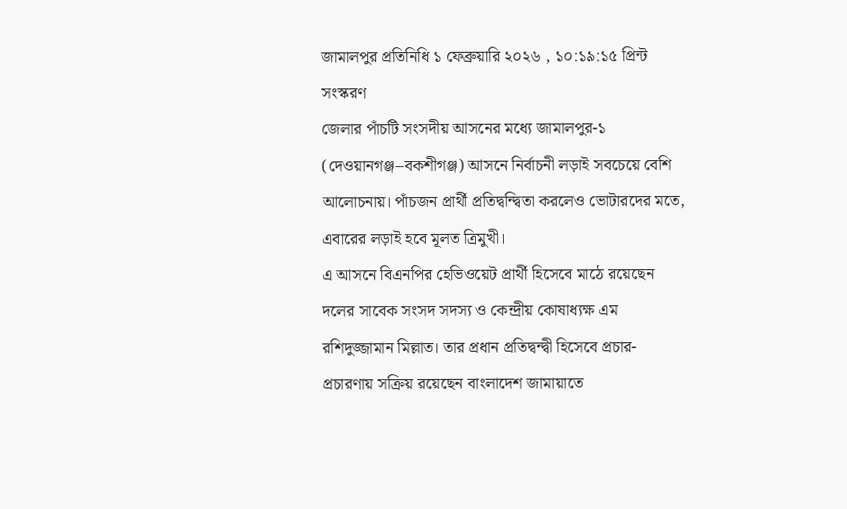জামালপুর প্রতিনিধি ১ ফেব্রুয়ারি ২০২৬ , ১০:১৯:১৫ প্রিন্ট সংস্করণ
জেলার পাঁচটি সংসদীয় আসনের মধ্যে জামালপুর-১ (দেওয়ানগঞ্জ–বকশীগঞ্জ) আসনে নির্বাচনী লড়াই সবচেয়ে বেশি আলোচনায়। পাঁচজন প্রার্থী প্রতিদ্বন্দ্বিতা করলেও ভোটারদের মতে, এবারের লড়াই হবে মূলত ত্রিমুখী।
এ আসনে বিএনপির হেভিওয়েট প্রার্থী হিসেবে মাঠে রয়েছেন দলের সাবেক সংসদ সদস্য ও কেন্দ্রীয় কোষাধ্যক্ষ এম রশিদুজ্জামান মিল্লাত। তার প্রধান প্রতিদ্বন্দ্বী হিসেবে প্রচার-প্রচারণায় সক্রিয় রয়েছেন বাংলাদেশ জামায়াতে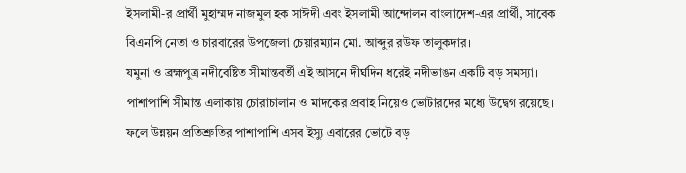ইসলামী-র প্রার্থী মুহাম্মদ নাজমুল হক সাঈদী এবং ইসলামী আন্দোলন বাংলাদেশ-এর প্রার্থী, সাবেক বিএনপি নেতা ও চারবারের উপজেলা চেয়ারম্যান মো. আব্দুর রউফ তালুকদার।
যমুনা ও ব্রহ্মপুত্র নদীবেষ্টিত সীমান্তবর্তী এই আসনে দীর্ঘদিন ধরেই নদীভাঙন একটি বড় সমস্যা। পাশাপাশি সীমান্ত এলাকায় চোরাচালান ও মাদকের প্রবাহ নিয়েও ভোটারদের মধ্যে উদ্বেগ রয়েছে। ফলে উন্নয়ন প্রতিশ্রুতির পাশাপাশি এসব ইস্যু এবারের ভোটে বড়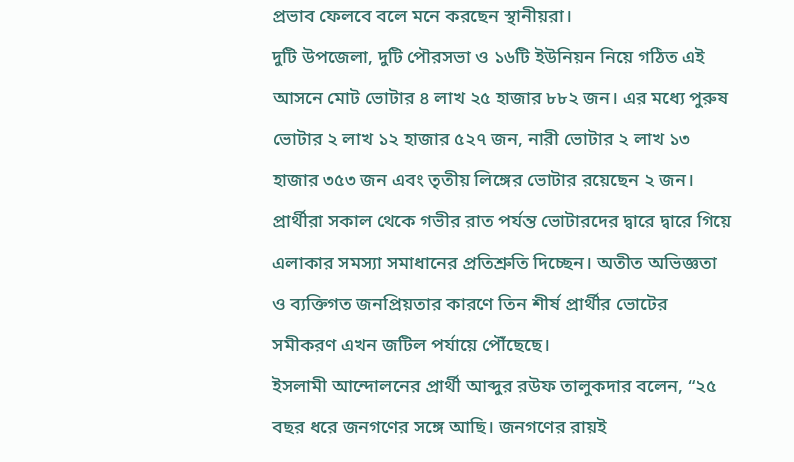প্রভাব ফেলবে বলে মনে করছেন স্থানীয়রা।
দুটি উপজেলা, দুটি পৌরসভা ও ১৬টি ইউনিয়ন নিয়ে গঠিত এই আসনে মোট ভোটার ৪ লাখ ২৫ হাজার ৮৮২ জন। এর মধ্যে পুরুষ ভোটার ২ লাখ ১২ হাজার ৫২৭ জন, নারী ভোটার ২ লাখ ১৩ হাজার ৩৫৩ জন এবং তৃতীয় লিঙ্গের ভোটার রয়েছেন ২ জন।
প্রার্থীরা সকাল থেকে গভীর রাত পর্যন্ত ভোটারদের দ্বারে দ্বারে গিয়ে এলাকার সমস্যা সমাধানের প্রতিশ্রুতি দিচ্ছেন। অতীত অভিজ্ঞতা ও ব্যক্তিগত জনপ্রিয়তার কারণে তিন শীর্ষ প্রার্থীর ভোটের সমীকরণ এখন জটিল পর্যায়ে পৌঁছেছে।
ইসলামী আন্দোলনের প্রার্থী আব্দুর রউফ তালুকদার বলেন, “২৫ বছর ধরে জনগণের সঙ্গে আছি। জনগণের রায়ই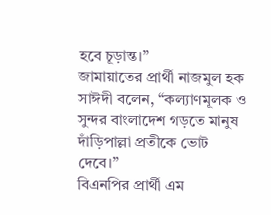হবে চূড়ান্ত।”
জামায়াতের প্রার্থী নাজমুল হক সাঈদী বলেন, “কল্যাণমূলক ও সুন্দর বাংলাদেশ গড়তে মানুষ দাঁড়িপাল্লা প্রতীকে ভোট দেবে।”
বিএনপির প্রার্থী এম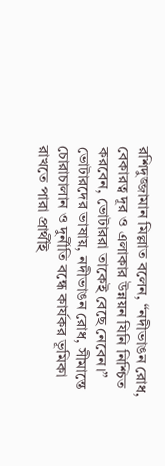রশিদুজ্জামান মিল্লাত বলেন, “নদীভাঙন রোধ, বেকারত্ব দূর ও এলাকার উন্নয়ন যিনি নিশ্চিত করবেন, ভোটাররা তাকেই বেছে নেবেন।”
ভোটারদের ভাষায়, নদীভাঙন রোধ, সীমান্তে চোরাচালান ও দুর্নীতি বন্ধে কার্যকর ভূমিকা রাখতে পারা প্রার্থীই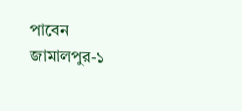পাবেন জামালপুর-১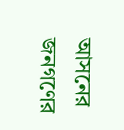আসনের জনগণের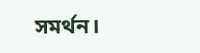সমর্থন।